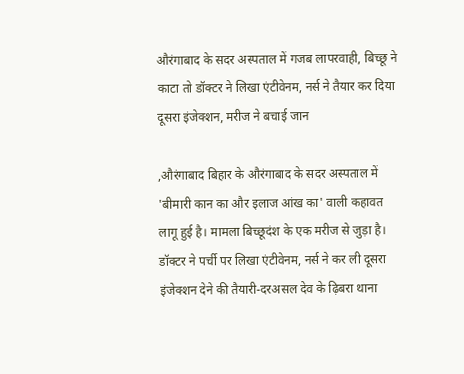औरंगाबाद के सदर अस्पताल में गजब लापरवाही, बिच्छू ने काटा तो डॉक्टर ने लिखा एंटीवेनम, नर्स ने तैयार कर दिया दूसरा इंजेक्शन, मरीज ने बचाई जान

,औरंगाबाद बिहार के औरंगाबाद के सदर अस्पताल में 'बीमारी कान का और इलाज आंख का' वाली कहावत लागू हुई है। मामला बिच्छूदंश के एक मरीज से जुड़ा है। डॉक्टर ने पर्ची पर लिखा एंटीवेनम, नर्स ने कर ली दूसरा इंजेक्शन देने की तैयारी-दरअसल देव के ढ़िबरा थाना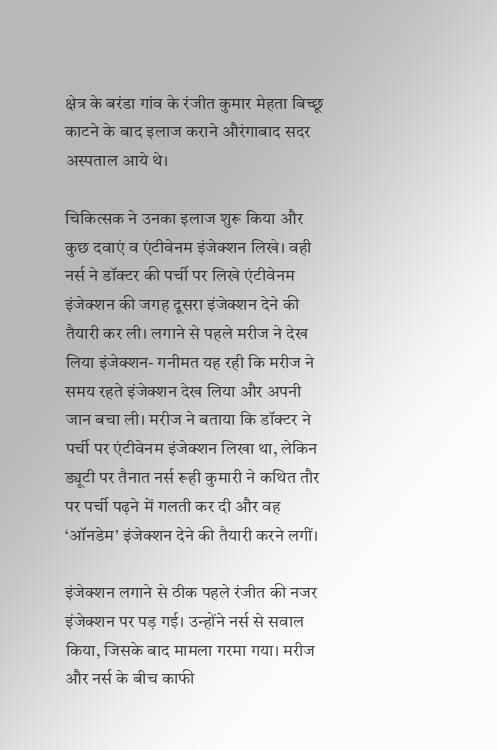क्षेत्र के बरंडा गांव के रंजीत कुमार मेहता बिच्छू काटने के बाद इलाज कराने औरंगाबाद सदर अस्पताल आये थे।

चिकित्सक ने उनका इलाज शुरू किया और कुछ दवाएं व एंटीवेनम इंजेक्शन लिखे। वही नर्स ने डॉक्टर की पर्ची पर लिखे एंटीवेनम इंजेक्शन की जगह दूसरा इंजेक्शन देने की तैयारी कर ली। लगाने से पहले मरीज ने देख लिया इंजेक्शन- गनीमत यह रही कि मरीज ने समय रहते इंजेक्शन देख लिया और अपनी जान बचा ली। मरीज ने बताया कि डॉक्टर ने पर्ची पर एंटीवेनम इंजेक्शन लिखा था, लेकिन ड्यूटी पर तैनात नर्स रूही कुमारी ने कथित तौर पर पर्ची पढ़ने में गलती कर दी और वह ‘ऑनडेम’ इंजेक्शन देने की तैयारी करने लगीं।

इंजेक्शन लगाने से ठीक पहले रंजीत की नजर इंजेक्शन पर पड़ गई। उन्होंने नर्स से सवाल किया, जिसके बाद मामला गरमा गया। मरीज और नर्स के बीच काफी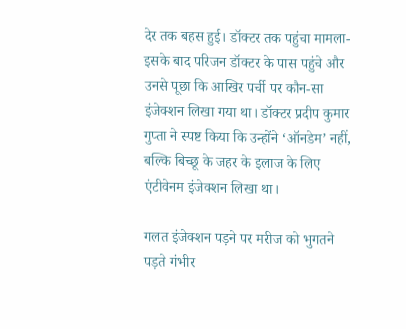देर तक बहस हुई। डॉक्टर तक पहुंचा मामला-इसके बाद परिजन डॉक्टर के पास पहुंचे और उनसे पूछा कि आखिर पर्ची पर कौन-सा इंजेक्शन लिखा गया था। डॉक्टर प्रदीप कुमार गुप्ता ने स्पष्ट किया कि उन्होंने ‘ऑनडेम’ नहीं, बल्कि बिच्छू के जहर के इलाज के लिए एंटीवेनम इंजेक्शन लिखा था।

गलत इंजेक्शन पड़ने पर मरीज को भुगतने पड़ते गंभीर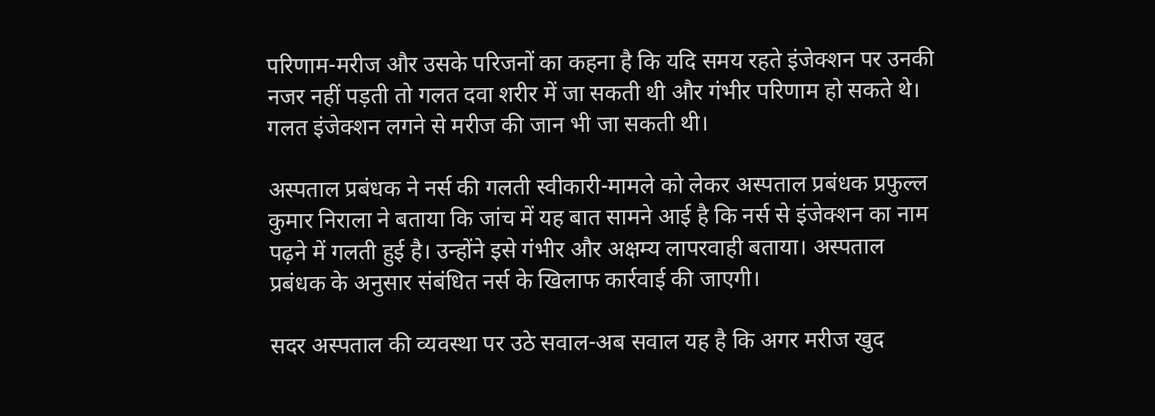परिणाम-मरीज और उसके परिजनों का कहना है कि यदि समय रहते इंजेक्शन पर उनकी नजर नहीं पड़ती तो गलत दवा शरीर में जा सकती थी और गंभीर परिणाम हो सकते थे। गलत इंजेक्शन लगने से मरीज की जान भी जा सकती थी।

अस्पताल प्रबंधक ने नर्स की गलती स्वीकारी-मामले को लेकर अस्पताल प्रबंधक प्रफुल्ल कुमार निराला ने बताया कि जांच में यह बात सामने आई है कि नर्स से इंजेक्शन का नाम पढ़ने में गलती हुई है। उन्होंने इसे गंभीर और अक्षम्य लापरवाही बताया। अस्पताल प्रबंधक के अनुसार संबंधित नर्स के खिलाफ कार्रवाई की जाएगी।

सदर अस्पताल की व्यवस्था पर उठे सवाल-अब सवाल यह है कि अगर मरीज खुद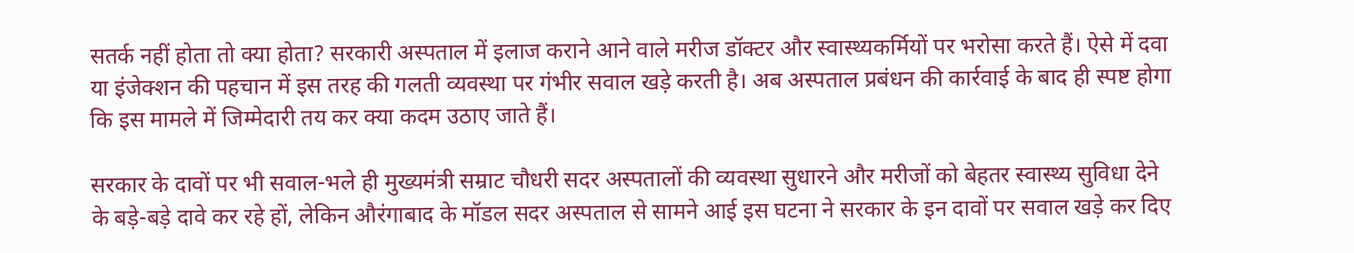सतर्क नहीं होता तो क्या होता? सरकारी अस्पताल में इलाज कराने आने वाले मरीज डॉक्टर और स्वास्थ्यकर्मियों पर भरोसा करते हैं। ऐसे में दवा या इंजेक्शन की पहचान में इस तरह की गलती व्यवस्था पर गंभीर सवाल खड़े करती है। अब अस्पताल प्रबंधन की कार्रवाई के बाद ही स्पष्ट होगा कि इस मामले में जिम्मेदारी तय कर क्या कदम उठाए जाते हैं।

सरकार के दावों पर भी सवाल-भले ही मुख्यमंत्री सम्राट चौधरी सदर अस्पतालों की व्यवस्था सुधारने और मरीजों को बेहतर स्वास्थ्य सुविधा देने के बड़े-बड़े दावे कर रहे हों, लेकिन औरंगाबाद के मॉडल सदर अस्पताल से सामने आई इस घटना ने सरकार के इन दावों पर सवाल खड़े कर दिए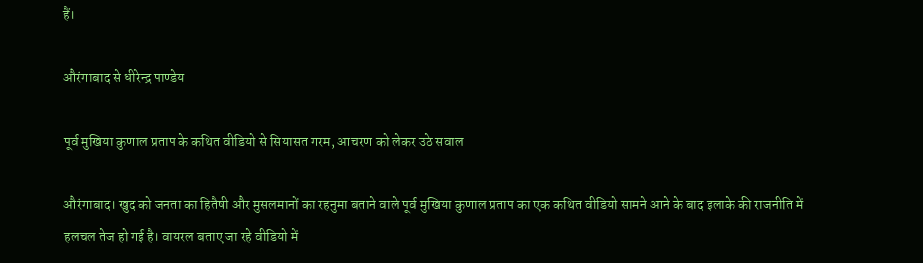हैं।

औरंगाबाद से धीरेन्द्र पाण्डेय

पूर्व मुखिया कुणाल प्रताप के कथित वीडियो से सियासत गरम, आचरण को लेकर उठे सवाल

औरंगाबाद। खुद को जनता का हितैषी और मुसलमानों का रहनुमा बताने वाले पूर्व मुखिया कुणाल प्रताप का एक कथित वीडियो सामने आने के बाद इलाके की राजनीति में हलचल तेज हो गई है। वायरल बताए जा रहे वीडियो में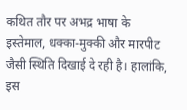कथित तौर पर अभद्र भाषा के इस्तेमाल, धक्का-मुक्की और मारपीट जैसी स्थिति दिखाई दे रही है। हालांकि, इस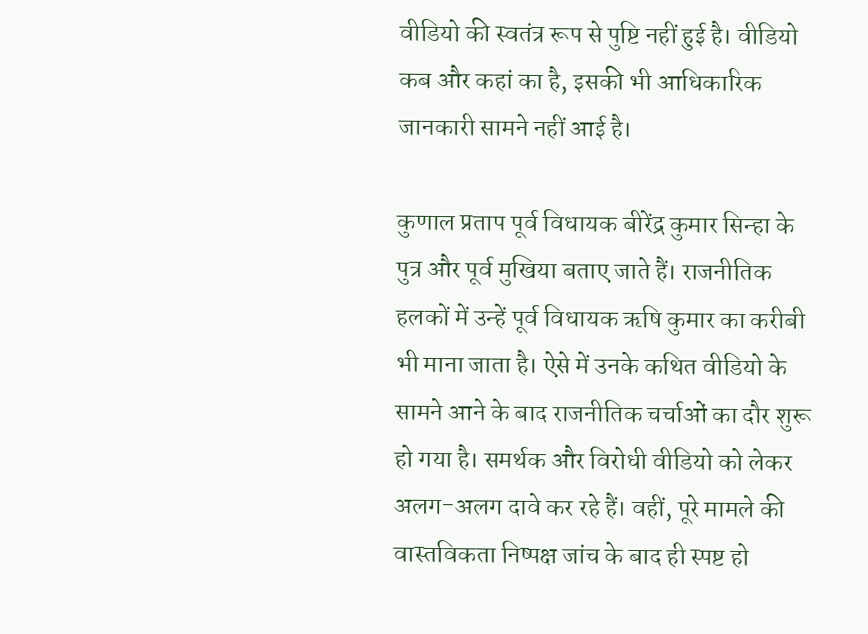वीडियो की स्वतंत्र रूप से पुष्टि नहीं हुई है। वीडियो कब और कहां का है, इसकी भी आधिकारिक जानकारी सामने नहीं आई है।

कुणाल प्रताप पूर्व विधायक बीरेंद्र कुमार सिन्हा के पुत्र और पूर्व मुखिया बताए जाते हैं। राजनीतिक हलकों में उन्हें पूर्व विधायक ऋषि कुमार का करीबी भी माना जाता है। ऐसे में उनके कथित वीडियो के सामने आने के बाद राजनीतिक चर्चाओं का दौर शुरू हो गया है। समर्थक और विरोधी वीडियो को लेकर अलग-अलग दावे कर रहे हैं। वहीं, पूरे मामले की वास्तविकता निष्पक्ष जांच के बाद ही स्पष्ट हो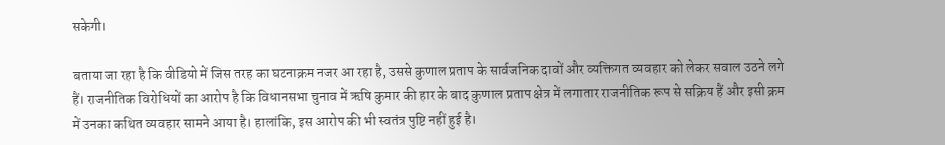सकेगी।

बताया जा रहा है कि वीडियो में जिस तरह का घटनाक्रम नजर आ रहा है, उससे कुणाल प्रताप के सार्वजनिक दावों और व्यक्तिगत व्यवहार को लेकर सवाल उठने लगे हैं। राजनीतिक विरोधियों का आरोप है कि विधानसभा चुनाव में ऋषि कुमार की हार के बाद कुणाल प्रताप क्षेत्र में लगातार राजनीतिक रूप से सक्रिय हैं और इसी क्रम में उनका कथित व्यवहार सामने आया है। हालांकि, इस आरोप की भी स्वतंत्र पुष्टि नहीं हुई है।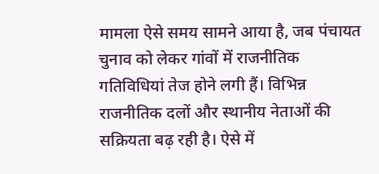मामला ऐसे समय सामने आया है, जब पंचायत चुनाव को लेकर गांवों में राजनीतिक गतिविधियां तेज होने लगी हैं। विभिन्न राजनीतिक दलों और स्थानीय नेताओं की सक्रियता बढ़ रही है। ऐसे में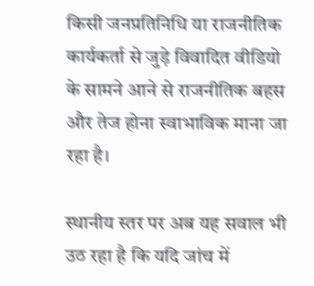किसी जनप्रतिनिधि या राजनीतिक कार्यकर्ता से जुड़े विवादित वीडियो के सामने आने से राजनीतिक बहस और तेज होना स्वाभाविक माना जा रहा है।

स्थानीय स्तर पर अब यह सवाल भी उठ रहा है कि यदि जांच में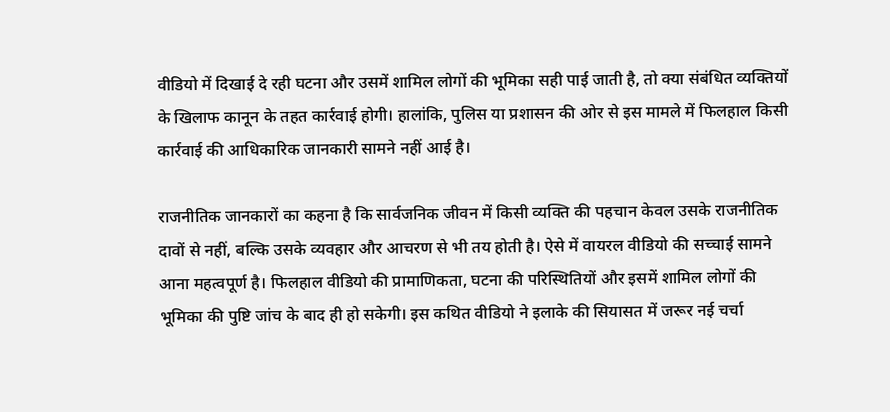वीडियो में दिखाई दे रही घटना और उसमें शामिल लोगों की भूमिका सही पाई जाती है, तो क्या संबंधित व्यक्तियों के खिलाफ कानून के तहत कार्रवाई होगी। हालांकि, पुलिस या प्रशासन की ओर से इस मामले में फिलहाल किसी कार्रवाई की आधिकारिक जानकारी सामने नहीं आई है।

राजनीतिक जानकारों का कहना है कि सार्वजनिक जीवन में किसी व्यक्ति की पहचान केवल उसके राजनीतिक दावों से नहीं, बल्कि उसके व्यवहार और आचरण से भी तय होती है। ऐसे में वायरल वीडियो की सच्चाई सामने आना महत्वपूर्ण है। फिलहाल वीडियो की प्रामाणिकता, घटना की परिस्थितियों और इसमें शामिल लोगों की भूमिका की पुष्टि जांच के बाद ही हो सकेगी। इस कथित वीडियो ने इलाके की सियासत में जरूर नई चर्चा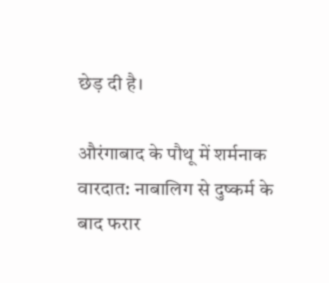छेड़ दी है।

औरंगाबाद के पौथू में शर्मनाक वारदात: नाबालिग से दुष्कर्म के बाद फरार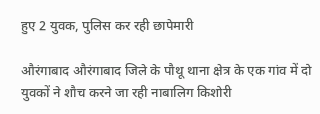हुए 2 युवक, पुलिस कर रही छापेमारी

औरंगाबाद औरंगाबाद जिले के पौथू थाना क्षेत्र के एक गांव में दो युवकों ने शौच करने जा रही नाबालिग किशोरी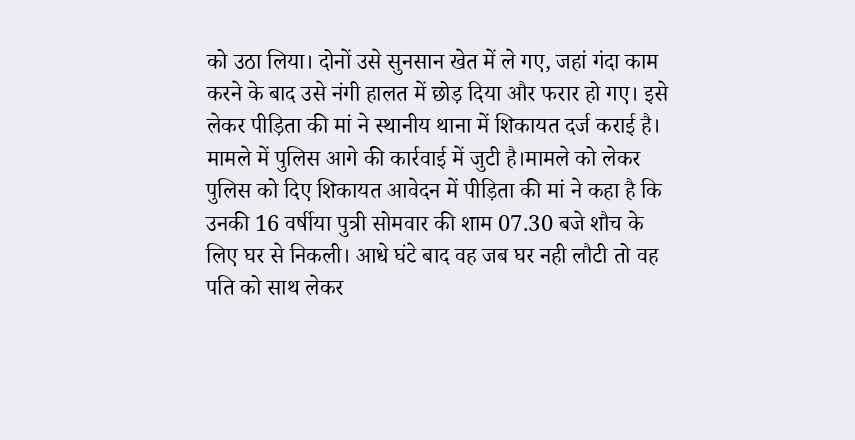को उठा लिया। दोनों उसे सुनसान खेत में ले गए, जहां गंदा काम करने के बाद उसे नंगी हालत में छोड़ दिया और फरार हो गए। इसे लेकर पीड़िता की मां ने स्थानीय थाना में शिकायत दर्ज कराई है। मामले में पुलिस आगे की कार्रवाई में जुटी है।मामले को लेकर पुलिस को दिए शिकायत आवेदन में पीड़िता की मां ने कहा है कि उनकी 16 वर्षीया पुत्री सोमवार की शाम 07.30 बजे शौच के लिए घर से निकली। आधे घंटे बाद वह जब घर नही लौटी तो वह पति को साथ लेकर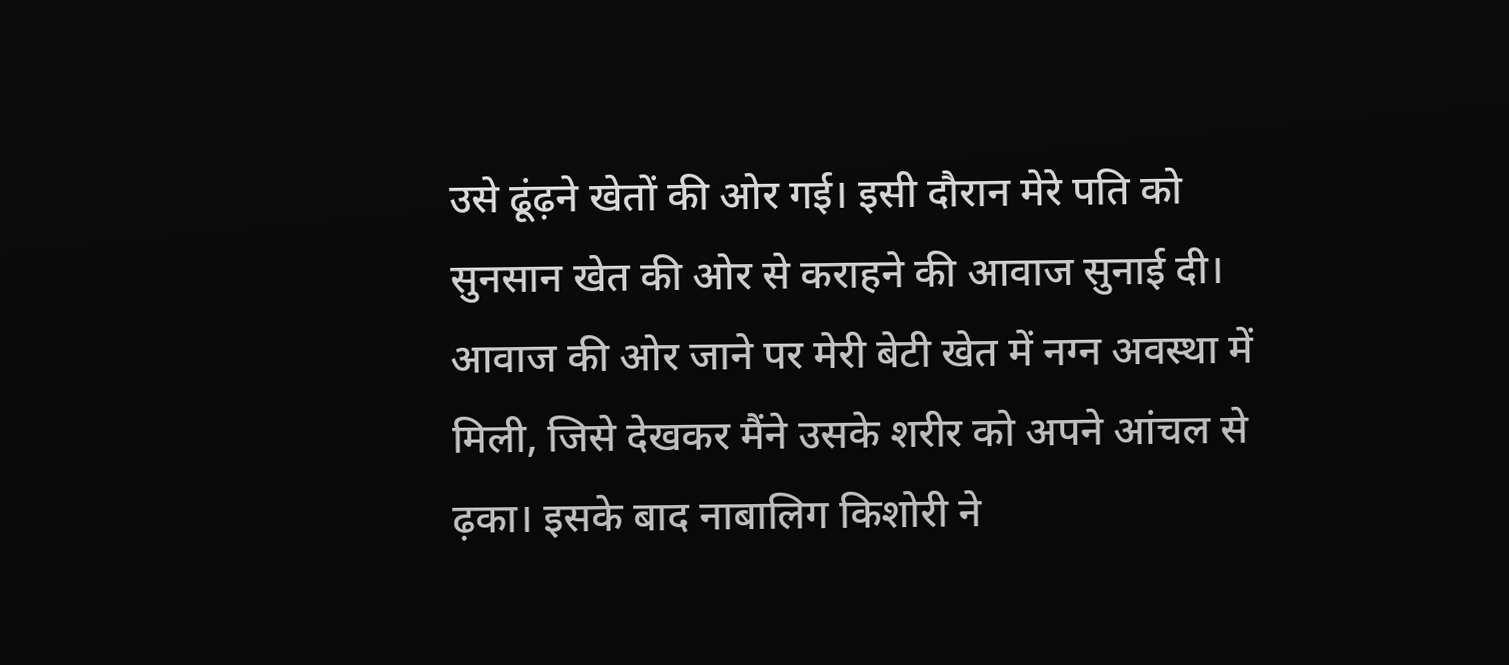उसे ढूंढ़ने खेतों की ओर गई। इसी दौरान मेरे पति को सुनसान खेत की ओर से कराहने की आवाज सुनाई दी। आवाज की ओर जाने पर मेरी बेटी खेत में नग्न अवस्था में मिली, जिसे देखकर मैंने उसके शरीर को अपने आंचल से ढ़का। इसके बाद नाबालिग किशोरी ने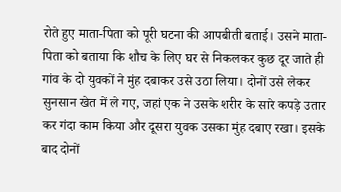रोते हुए माता-पिता को पूरी घटना की आपबीती बताई। उसने माता-पिता को बताया कि शौच के लिए घर से निकलकर कुछ दूर जाते ही गांव के दो युवकों ने मुंह दबाकर उसे उठा लिया। दोनों उसे लेकर सुनसान खेत में ले गए, जहां एक ने उसके शरीर के सारे कपड़े उतार कर गंदा काम किया और दूसरा युवक उसका मुंह दबाए रखा। इसके बाद दोनों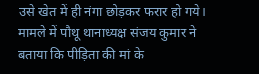उसे खेत में ही नंगा छोड़कर फरार हो गये। मामले में पौथू थानाध्यक्ष संजय कुमार ने बताया कि पीड़िता की मां के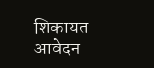शिकायत आवेदन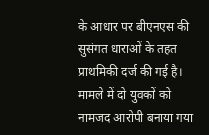के आधार पर बीएनएस की सुसंगत धाराओं के तहत प्राथमिकी दर्ज की गई है। मामले में दो युवकों को नामजद आरोपी बनाया गया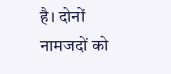है। दोनों नामजदों को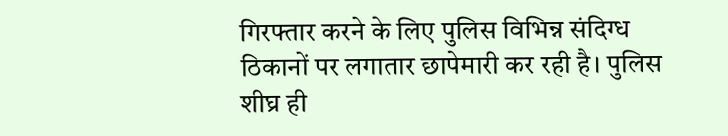गिरफ्तार करने के लिए पुलिस विभिन्न संदिग्ध ठिकानों पर लगातार छापेमारी कर रही है। पुलिस शीघ्र ही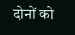दोनों को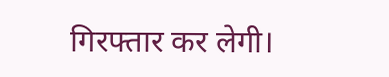गिरफ्तार कर लेगी।